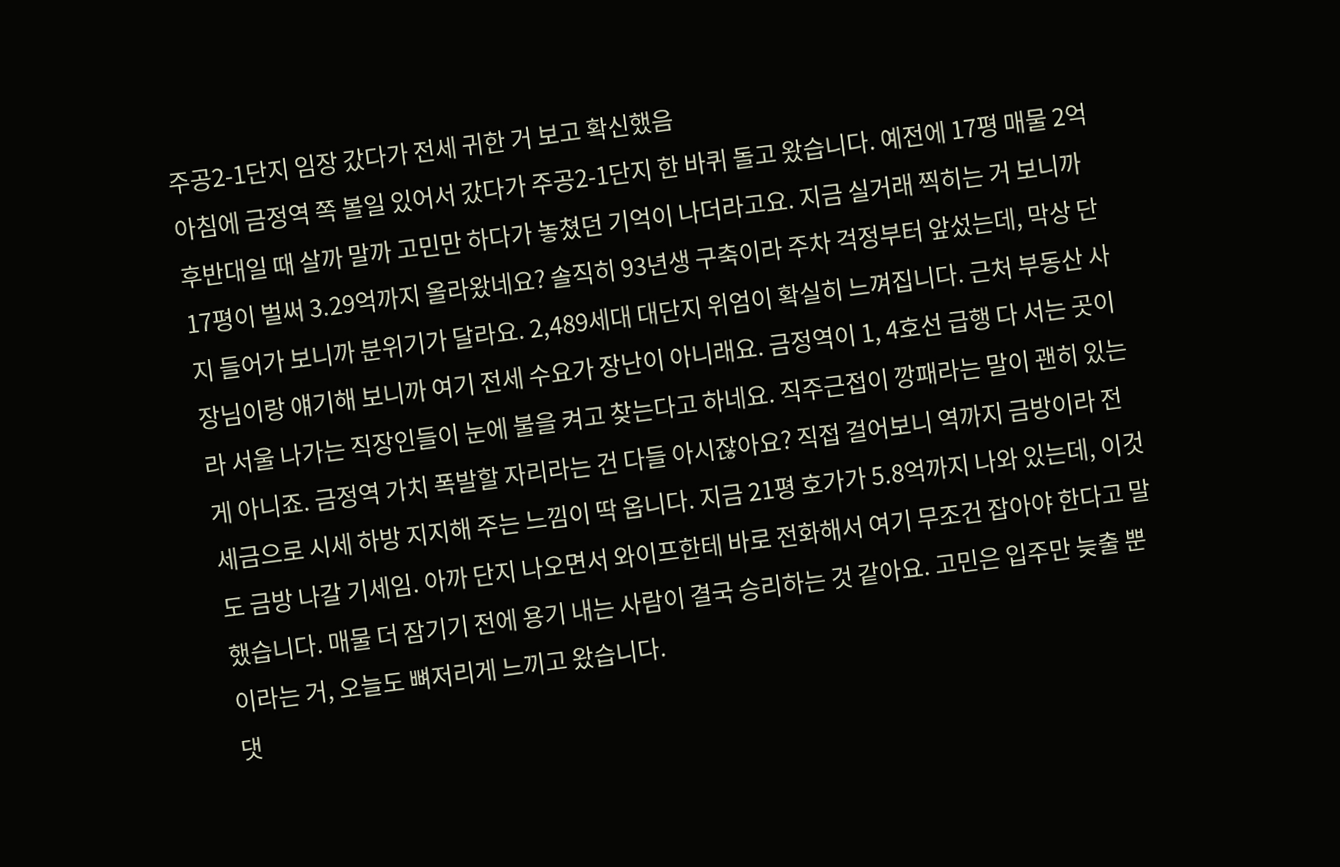주공2-1단지 임장 갔다가 전세 귀한 거 보고 확신했음
아침에 금정역 쪽 볼일 있어서 갔다가 주공2-1단지 한 바퀴 돌고 왔습니다. 예전에 17평 매물 2억 후반대일 때 살까 말까 고민만 하다가 놓쳤던 기억이 나더라고요. 지금 실거래 찍히는 거 보니까 17평이 벌써 3.29억까지 올라왔네요? 솔직히 93년생 구축이라 주차 걱정부터 앞섰는데, 막상 단지 들어가 보니까 분위기가 달라요. 2,489세대 대단지 위엄이 확실히 느껴집니다. 근처 부동산 사장님이랑 얘기해 보니까 여기 전세 수요가 장난이 아니래요. 금정역이 1, 4호선 급행 다 서는 곳이라 서울 나가는 직장인들이 눈에 불을 켜고 찾는다고 하네요. 직주근접이 깡패라는 말이 괜히 있는 게 아니죠. 금정역 가치 폭발할 자리라는 건 다들 아시잖아요? 직접 걸어보니 역까지 금방이라 전세금으로 시세 하방 지지해 주는 느낌이 딱 옵니다. 지금 21평 호가가 5.8억까지 나와 있는데, 이것도 금방 나갈 기세임. 아까 단지 나오면서 와이프한테 바로 전화해서 여기 무조건 잡아야 한다고 말했습니다. 매물 더 잠기기 전에 용기 내는 사람이 결국 승리하는 것 같아요. 고민은 입주만 늦출 뿐이라는 거, 오늘도 뼈저리게 느끼고 왔습니다.
댓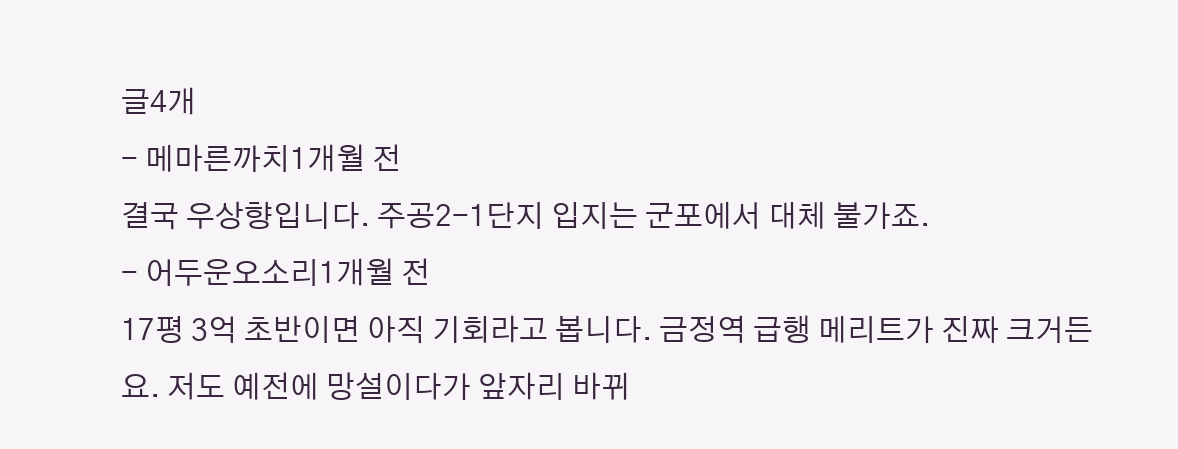글4개
- 메마른까치1개월 전
결국 우상향입니다. 주공2-1단지 입지는 군포에서 대체 불가죠.
- 어두운오소리1개월 전
17평 3억 초반이면 아직 기회라고 봅니다. 금정역 급행 메리트가 진짜 크거든요. 저도 예전에 망설이다가 앞자리 바뀌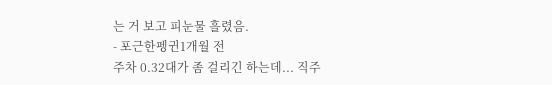는 거 보고 피눈물 흘렸음.
- 포근한펭귄1개월 전
주차 0.32대가 좀 걸리긴 하는데... 직주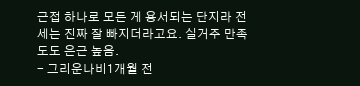근접 하나로 모든 게 용서되는 단지라 전세는 진짜 잘 빠지더라고요. 실거주 만족도도 은근 높음.
- 그리운나비1개월 전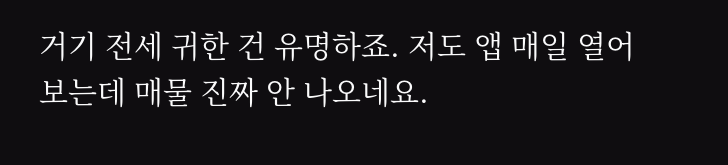거기 전세 귀한 건 유명하죠. 저도 앱 매일 열어보는데 매물 진짜 안 나오네요.